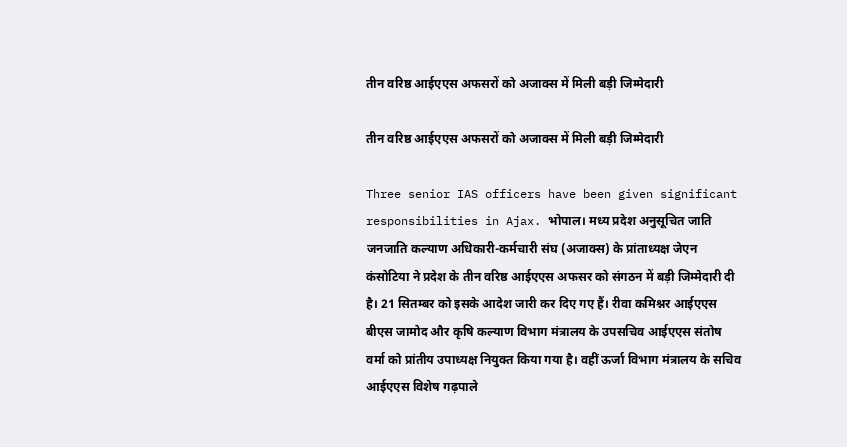तीन वरिष्ठ आईएएस अफसरों को अजाक्स में मिली बड़ी जिम्मेदारी

तीन वरिष्ठ आईएएस अफसरों को अजाक्स में मिली बड़ी जिम्मेदारी

Three senior IAS officers have been given significant responsibilities in Ajax. भोपाल। मध्य प्रदेश अनुसूचित जाति जनजाति कल्याण अधिकारी-कर्मचारी संघ (अजाक्स) के प्रांताध्यक्ष जेएन कंसोटिया ने प्रदेश के तीन वरिष्ठ आईएएस अफसर को संगठन में बड़ी जिम्मेदारी दी है। 21 सितम्बर को इसके आदेश जारी कर दिए गए हैं। रीवा कमिश्नर आईएएस बीएस जामोद और कृषि कल्याण विभाग मंत्रालय के उपसचिव आईएएस संतोष वर्मा को प्रांतीय उपाध्यक्ष नियुक्त किया गया है। वहीं ऊर्जा विभाग मंत्रालय के सचिव आईएएस विशेष गढ़पाले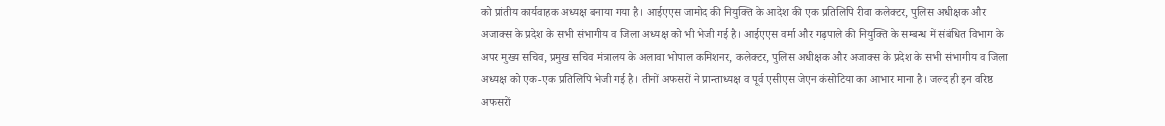को प्रांतीय कार्यवाहक अध्यक्ष बनाया गया है। आईएएस जामोद की नियुक्ति के आदेश की एक प्रतिलिपि रीवा कलेक्टर, पुलिस अधीक्षक और अजाक्स के प्रदेश के सभी संभागीय व जिला अध्यक्ष को भी भेजी गई है। आईएएस वर्मा और गढ़पाले की नियुक्ति के सम्बन्ध में संबंधित विभाग के अपर मुख्य सचिव, प्रमुख सचिव मंत्रालय के अलावा भोपाल कमिशनर, कलेक्टर, पुलिस अधीक्षक और अजाक्स के प्रदेश के सभी संभागीय व जिला अध्यक्ष को एक-एक प्रतिलिपि भेजी गई है। तीनों अफसरों ने प्रान्ताध्यक्ष व पूर्व एसीएस जेएन कंसोटिया का आभार माना है। जल्द ही इन वरिष्ठ अफसरों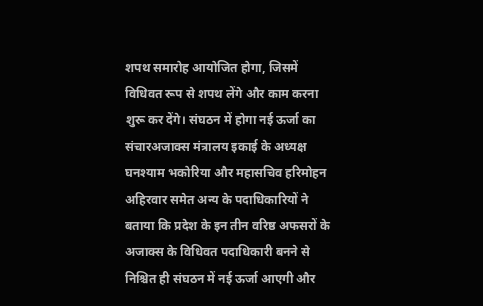शपथ समारोह आयोजित होगा, जिसमें विधिवत रूप से शपथ लेंगे और काम करना शुरू कर देंगे। संघठन में होगा नई ऊर्जा का संचारअजाक्स मंत्रालय इकाई के अध्यक्ष घनश्याम भकोरिया और महासचिव हरिमोहन अहिरवार समेत अन्य के पदाधिकारियों ने बताया कि प्रदेश के इन तीन वरिष्ठ अफसरों के अजाक्स के विधिवत पदाधिकारी बनने से निश्चित ही संघठन में नई ऊर्जा आएगी और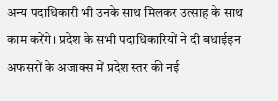अन्य पदाधिकारी भी उनके साथ मिलकर उत्साह के साथ काम करेंगे। प्रदेश के सभी पदाधिकारियों ने दी बधाईइन अफसरों के अजाक्स में प्रदेश स्तर की नई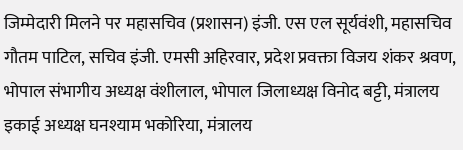जिम्मेदारी मिलने पर महासचिव (प्रशासन) इंजी. एस एल सूर्यवंशी, महासचिव गौतम पाटिल, सचिव इंजी. एमसी अहिरवार, प्रदेश प्रवक्ता विजय शंकर श्रवण, भोपाल संभागीय अध्यक्ष वंशीलाल, भोपाल जिलाध्यक्ष विनोद बट्टी, मंत्रालय इकाई अध्यक्ष घनश्याम भकोरिया, मंत्रालय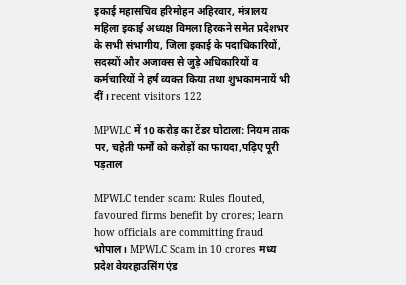इकाई महासचिव हरिमोहन अहिरवार, मंत्रालय महिला इकाई अध्यक्ष विमला हिरकने समेत प्रदेशभर के सभी संभागीय, जिला इकाई के पदाधिकारियों, सदस्यों और अजाक्स से जुड़े अधिकारियों व कर्मचारियों ने हर्ष व्यक्त किया तथा शुभकामनायें भी दीं। recent visitors 122

MPWLC में 10 करोड़ का टेंडर घोटाला: नियम ताक पर, चहेती फर्मों को करोड़ों का फायदा,पढ़िए पूरी पड़ताल

MPWLC tender scam: Rules flouted, favoured firms benefit by crores; learn how officials are committing fraud भोपाल। MPWLC Scam in 10 crores मध्य प्रदेश वेयरहाउसिंग एंड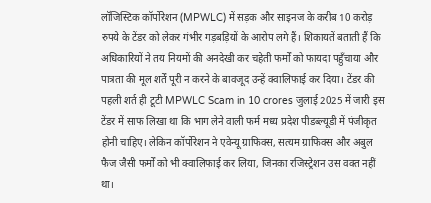लॉजिस्टिक कॉर्पोरेशन (MPWLC) में सड़क और साइनज के करीब 10 करोड़ रुपये के टेंडर को लेकर गंभीर गड़बड़ियों के आरोप लगे हैं। शिकायतें बताती हैं कि अधिकारियों ने तय नियमों की अनदेखी कर चहेती फर्मों को फायदा पहुँचाया और पात्रता की मूल शर्तें पूरी न करने के बावजूद उन्हें क्वालिफाई कर दिया। टेंडर की पहली शर्त ही टूटी MPWLC Scam in 10 crores जुलाई 2025 में जारी इस टेंडर में साफ लिखा था कि भाग लेने वाली फर्म मध्य प्रदेश पीडब्ल्यूडी में पंजीकृत होनी चाहिए। लेकिन कॉर्पोरेशन ने एवेन्यू ग्राफिक्स, सत्यम ग्राफिक्स और अबुल फैज जैसी फर्मों को भी क्वालिफाई कर लिया, जिनका रजिस्ट्रेशन उस वक्त नहीं था।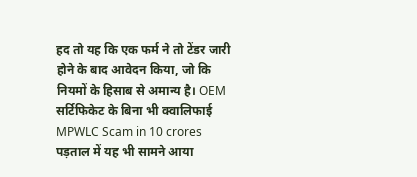हद तो यह कि एक फर्म ने तो टेंडर जारी होने के बाद आवेदन किया, जो कि नियमों के हिसाब से अमान्य है। OEM सर्टिफिकेट के बिना भी क्वालिफाई MPWLC Scam in 10 crores पड़ताल में यह भी सामने आया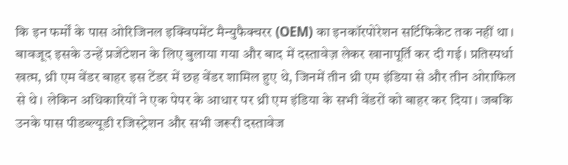कि इन फर्मों के पास ओरिजिनल इक्विपमेंट मैन्युफैक्चरर (OEM) का इनकॉरपोरेशन सर्टिफिकेट तक नहीं था। बावजूद इसके उन्हें प्रजेंटेशन के लिए बुलाया गया और बाद में दस्तावेज़ लेकर खानापूर्ति कर दी गई। प्रतिस्पर्धा खत्म, थ्री एम वेंडर बाहर इस टेंडर में छह वेंडर शामिल हुए थे, जिनमें तीन थ्री एम इंडिया से और तीन ओराफिल से थे। लेकिन अधिकारियों ने एक पेपर के आधार पर थ्री एम इंडिया के सभी वेंडरों को बाहर कर दिया। जबकि उनके पास पीडब्ल्यूडी रजिस्ट्रेशन और सभी जरूरी दस्तावेज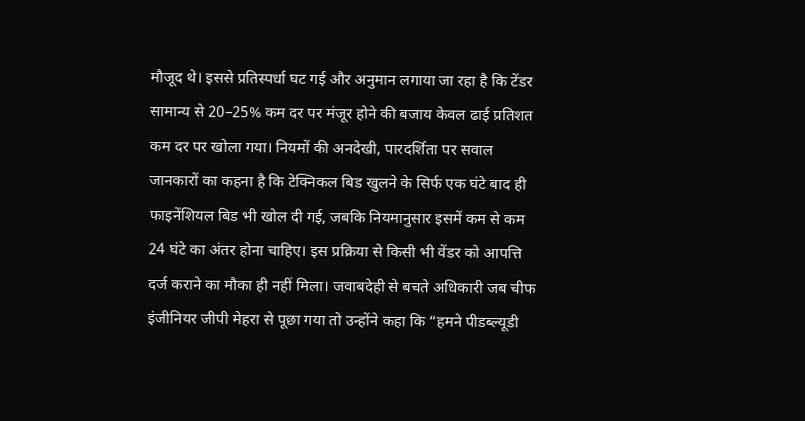मौजूद थे। इससे प्रतिस्पर्धा घट गई और अनुमान लगाया जा रहा है कि टेंडर सामान्य से 20–25% कम दर पर मंजूर होने की बजाय केवल ढाई प्रतिशत कम दर पर खोला गया। नियमों की अनदेखी, पारदर्शिता पर सवाल जानकारों का कहना है कि टेक्निकल बिड खुलने के सिर्फ एक घंटे बाद ही फाइनेंशियल बिड भी खोल दी गई, जबकि नियमानुसार इसमें कम से कम 24 घंटे का अंतर होना चाहिए। इस प्रक्रिया से किसी भी वेंडर को आपत्ति दर्ज कराने का मौका ही नहीं मिला। जवाबदेही से बचते अधिकारी जब चीफ इंजीनियर जीपी मेहरा से पूछा गया तो उन्होंने कहा कि “हमने पीडब्ल्यूडी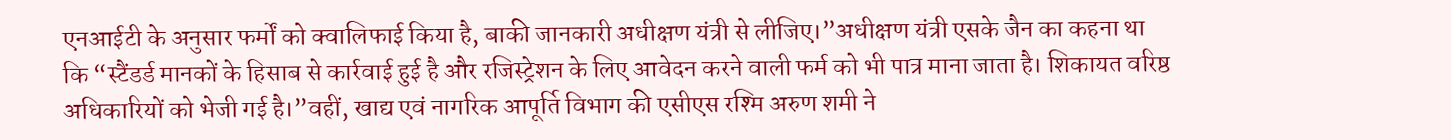एनआईटी के अनुसार फर्मों को क्वालिफाई किया है, बाकी जानकारी अधीक्षण यंत्री से लीजिए।”अधीक्षण यंत्री एसके जैन का कहना था कि “स्टैंडर्ड मानकों के हिसाब से कार्रवाई हुई है और रजिस्ट्रेशन के लिए आवेदन करने वाली फर्म को भी पात्र माना जाता है। शिकायत वरिष्ठ अधिकारियों को भेजी गई है।”वहीं, खाद्य एवं नागरिक आपूर्ति विभाग की एसीएस रश्मि अरुण शमी ने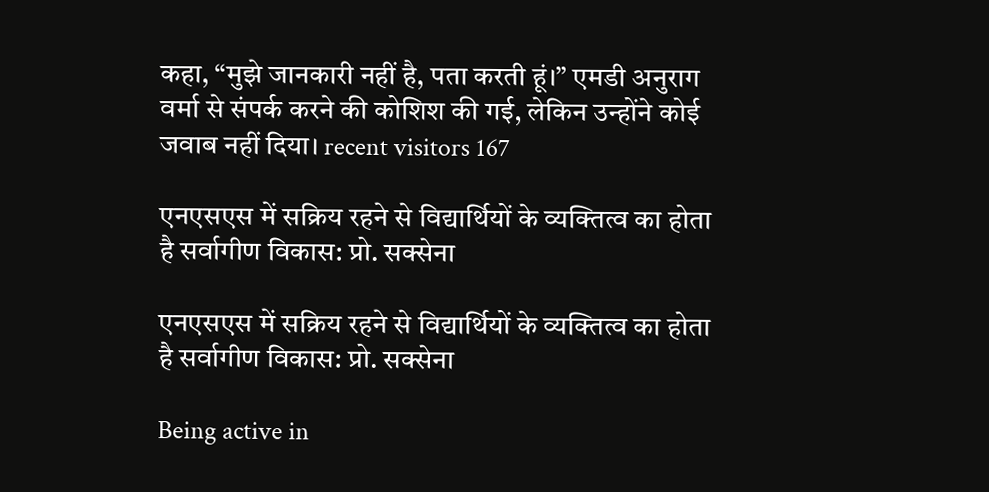कहा, “मुझे जानकारी नहीं है, पता करती हूं।” एमडी अनुराग वर्मा से संपर्क करने की कोशिश की गई, लेकिन उन्होंने कोई जवाब नहीं दिया। recent visitors 167

एनएसएस में सक्रिय रहने से विद्यार्थियों के व्यक्तित्व का होता है सर्वागीण विकास: प्रो. सक्सेना

एनएसएस में सक्रिय रहने से विद्यार्थियों के व्यक्तित्व का होता है सर्वागीण विकास: प्रो. सक्सेना

Being active in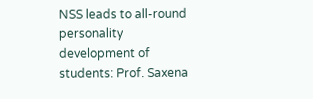NSS leads to all-round personality development of students: Prof. Saxena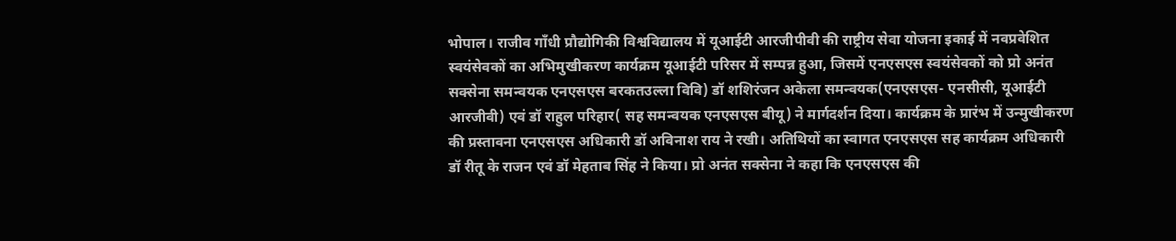भोपाल। राजीव गाँधी प्रौद्योगिकी विश्वविद्यालय में यूआईटी आरजीपीवी की राष्ट्रीय सेवा योजना इकाई में नवप्रवेशित स्वयंसेवकों का अभिमुखीकरण कार्यक्रम यूआईटी परिसर में सम्पन्न हुआ, जिसमें एनएसएस स्वयंसेवकों को प्रो अनंत सक्सेना समन्वयक एनएसएस बरकतउल्ला विवि) डॉ शशिरंजन अकेला समन्वयक(एनएसएस- एनसीसी, यूआईटी आरजीवी) एवं डॉ राहुल परिहार( सह समन्वयक एनएसएस बीयू) ने मार्गदर्शन दिया। कार्यक्रम के प्रारंभ में उन्मुखीकरण की प्रस्तावना एनएसएस अधिकारी डॉ अविनाश राय ने रखी। अतिथियों का स्वागत एनएसएस सह कार्यक्रम अधिकारी डॉ रीतू के राजन एवं डॉ मेहताब सिंह ने किया। प्रो अनंत सक्सेना ने कहा कि एनएसएस की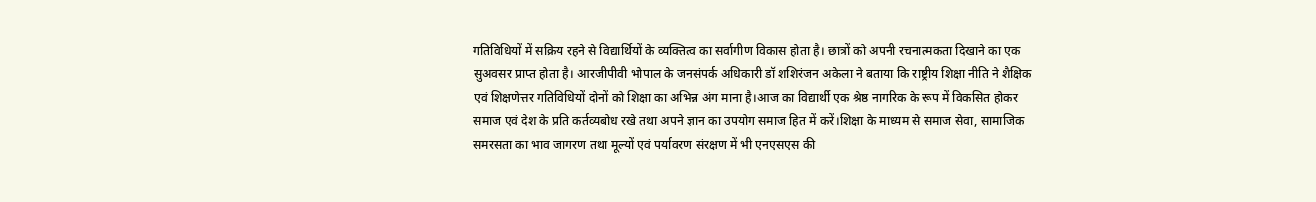गतिविधियों में सक्रिय रहने से विद्यार्थियों के व्यक्तित्व का सर्वागीण विकास होता है। छात्रों को अपनी रचनात्मकता दिखाने का एक सुअवसर प्राप्त होता है। आरजीपीवी भोपाल के जनसंपर्क अधिकारी डॉ शशिरंजन अकेला ने बताया कि राष्ट्रीय शिक्षा नीति ने शैक्षिक एवं शिक्षणेत्तर गतिविधियों दोनों को शिक्षा का अभिन्न अंग माना है।आज का विद्यार्थी एक श्रेष्ठ नागरिक के रूप में विकसित होकर समाज एवं देश के प्रति कर्तव्यबोध रखे तथा अपने ज्ञान का उपयोग समाज हित में करें।शिक्षा के माध्यम से समाज सेवा, सामाजिक समरसता का भाव जागरण तथा मूल्यों एवं पर्यावरण संरक्षण में भी एनएसएस की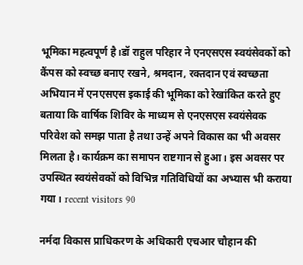भूमिका महत्वपूर्ण है।डॉ राहुल परिहार ने एनएसएस स्वयंसेवकों को कैंपस को स्वच्छ बनाए रखने, श्रमदान, रक्तदान एवं स्वच्छता अभियान में एनएसएस इकाई की भूमिका को रेखांकित करते हुए बताया कि वार्षिक शिविर के माध्यम से एनएसएस स्वयंसेवक परिवेश को समझ पाता है तथा उन्हें अपने विकास का भी अवसर मिलता है। कार्यक्रम का समापन राष्टगान से हुआ। इस अवसर पर उपस्थित स्वयंसेवकों को विभिन्न गतिविधियों का अभ्यास भी कराया गया। recent visitors 90

नर्मदा विकास प्राधिकरण के अधिकारी एचआर चौहान की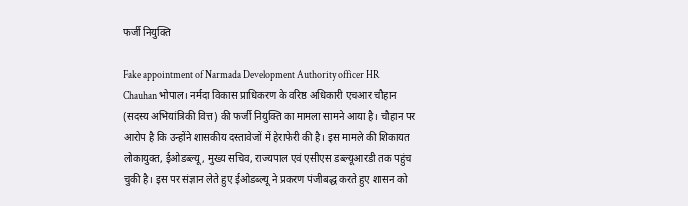फर्जी नियुक्ति

Fake appointment of Narmada Development Authority officer HR Chauhan भोपाल। नर्मदा विकास प्राधिकरण के वरिष्ठ अधिकारी एचआर चौहान (सदस्य अभियांत्रिकी वित्त) की फर्जी नियुक्ति का मामला सामने आया है। चौहान पर आरोप है कि उन्होंने शासकीय दस्तावेजों में हेराफेरी की है। इस मामले की शिकायत लोकायुक्त, ईओडब्ल्यू, मुख्य सचिव, राज्यपाल एवं एसीएस डब्ल्यूआरडी तक पहुंच चुकी है। इस पर संज्ञान लेते हुए ईओडब्ल्यू ने प्रकरण पंजीबद्ध करते हुए शासन को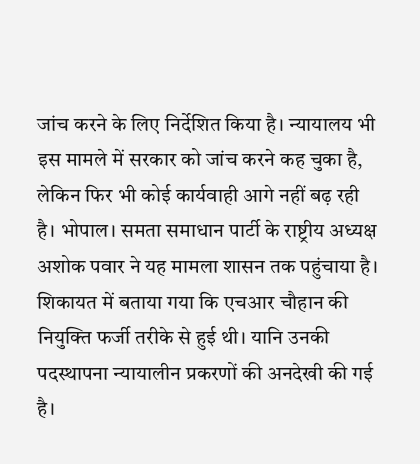जांच करने के लिए निर्देशित किया है। न्यायालय भी इस मामले में सरकार को जांच करने कह चुका है, लेकिन फिर भी कोई कार्यवाही आगे नहीं बढ़ रही है। भोपाल। समता समाधान पार्टी के राष्ट्रीय अध्यक्ष अशोक पवार ने यह मामला शासन तक पहुंचाया है। शिकायत में बताया गया कि एचआर चौहान की नियुक्ति फर्जी तरीके से हुई थी। यानि उनकी पदस्थापना न्यायालीन प्रकरणों की अनदेखी की गई है।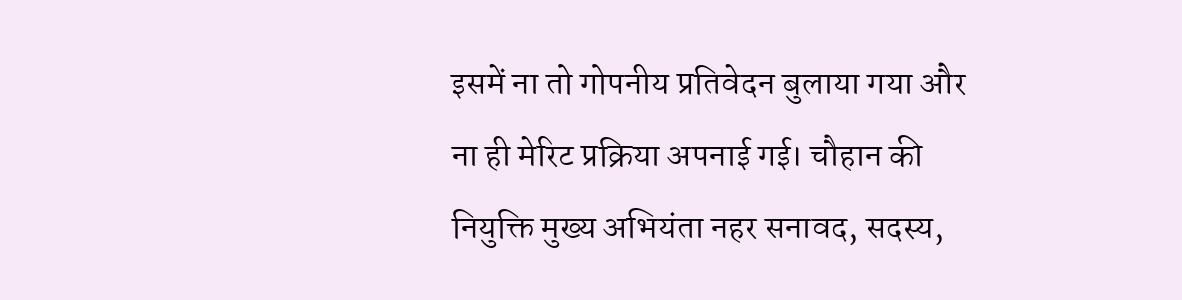इसमें ना तो गोपनीय प्रतिवेदन बुलाया गया और ना ही मेरिट प्रक्रिया अपनाई गई। चौहान की नियुक्ति मुख्य अभियंता नहर सनावद, सदस्य,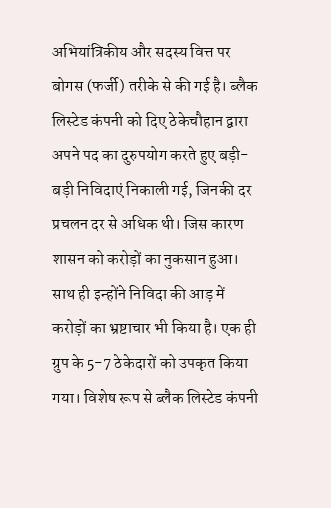अभियांत्रिकीय और सदस्य वित्त पर बोगस (फर्जी) तरीके से की गई है। ब्लैक लिस्टेड कंपनी को दिए ठेकेचौहान द्वारा अपने पद का दुरुपयोग करते हुए बड़ी-बड़ी निविदाएं निकाली गई, जिनकी दर प्रचलन दर से अधिक थी। जिस कारण शासन को करोड़ों का नुकसान हुआ। साथ ही इन्होंने निविदा की आड़ में करोड़ों का भ्रष्टाचार भी किया है। एक ही ग्रुप के 5-7 ठेकेदारों को उपकृत किया गया। विशेष रूप से ब्लैक लिस्टेड कंपनी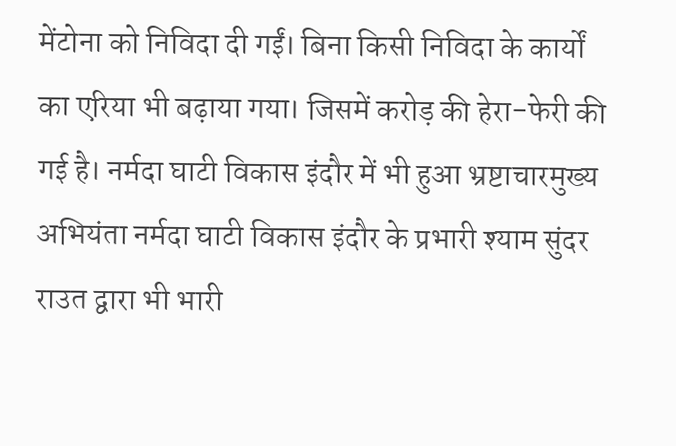मेंटोना को निविदा दी गईं। बिना किसी निविदा के कार्यों का एरिया भी बढ़ाया गया। जिसमें करोड़ की हेरा-फेरी की गई है। नर्मदा घाटी विकास इंदौर में भी हुआ भ्रष्टाचारमुख्य अभियंता नर्मदा घाटी विकास इंदौर के प्रभारी श्याम सुंदर राउत द्वारा भी भारी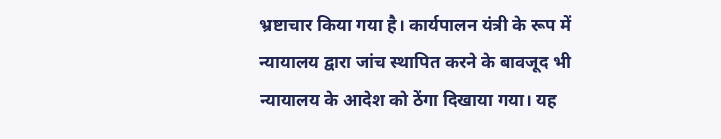भ्रष्टाचार किया गया है। कार्यपालन यंत्री के रूप में न्यायालय द्वारा जांच स्थापित करने के बावजूद भी न्यायालय के आदेश को ठेंगा दिखाया गया। यह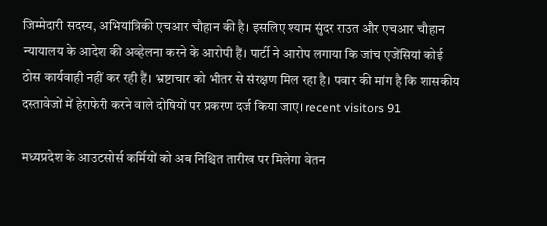जिम्मेदारी सदस्य, अभियांत्रिकी एचआर चौहान की है। इसलिए श्याम सुंदर राउत और एचआर चौहान न्यायालय के आदेश की अव्हेलना करने के आरोपी हैं। पार्टी ने आरोप लगाया कि जांच एजेंसियां कोई ठोस कार्यवाही नहीं कर रही हैं। भ्रष्टाचार को भीतर से संरक्षण मिल रहा है। पवार की मांग है कि शासकीय दस्तावेजों में हेराफेरी करने वाले दोषियों पर प्रकरण दर्ज किया जाए। recent visitors 91

मध्यप्रदेश के आउटसोर्स कर्मियों को अब निश्चित तारीख पर मिलेगा वेतन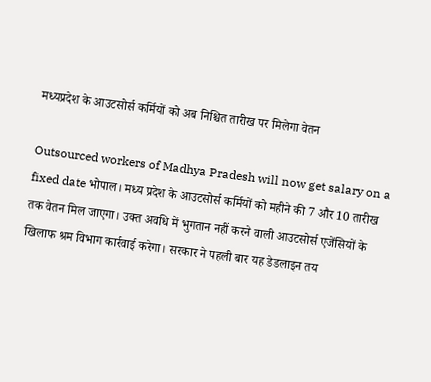मध्यप्रदेश के आउटसोर्स कर्मियों को अब निश्चित तारीख पर मिलेगा वेतन

Outsourced workers of Madhya Pradesh will now get salary on a fixed date भोपाल। मध्य प्रदेश के आउटसोर्स कर्मियों को महीने की 7 और 10 तारीख तक वेतन मिल जाएगा। उक्त अवधि में भुगतान नहीं करने वाली आउटसोर्स एजेंसियों के खिलाफ श्रम विभाग कार्रवाई करेगा। सरकार ने पहली बार यह डेडलाइन तय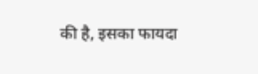की है, इसका फायदा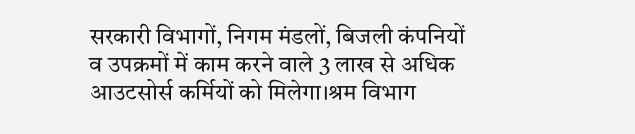सरकारी विभागों, निगम मंडलों, बिजली कंपनियों व उपक्रमों में काम करने वाले 3 लाख से अधिक आउटसोर्स कर्मियों को मिलेगा।श्रम विभाग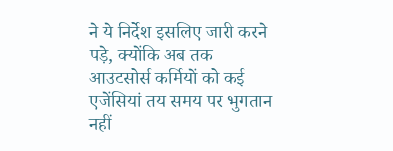ने ये निर्देश इसलिए जारी करने पड़े, क्योंकि अब तक आउटसोर्स कर्मियों को कई एजेंसियां तय समय पर भुगतान नहीं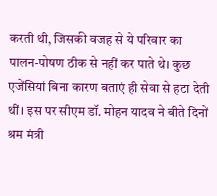करती थी, जिसकी वजह से ये परिवार का पालन-पोषण ठीक से नहीं कर पाते थे। कुछ एजेंसियां बिना कारण बताएं ही सेवा से हटा देती थीं। इस पर सीएम डॉ. मोहन यादव ने बीते दिनों श्रम मंत्री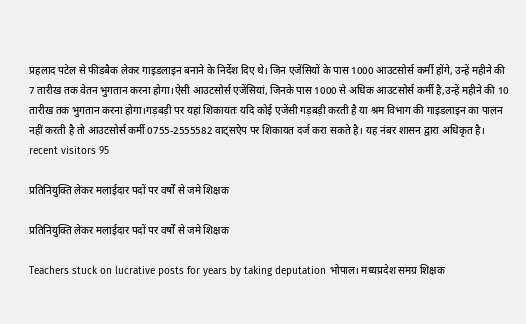प्रहलाद पटेल से फीडबैक लेकर गाइडलाइन बनाने के निर्देश दिए थे। जिन एजेंसियों के पास 1000 आउटसोर्स कर्मी होंगे, उन्हें महीने की 7 तारीख तक वेतन भुगतान करना होगा।ऐसी आउटसोर्स एजेंसियां, जिनके पास 1000 से अधिक आउटसोर्स कर्मी है,उन्हें महीने की 10 तारीख तक भुगतान करना होगा।गड़बड़ी पर यहां शिकायतः यदि कोई एजेंसी गड़बड़ी करती है या श्रम विभाग की गाइडलाइन का पालन नहीं करती है तो आउटसोर्स कर्मी 0755-2555582 वाट्सऐप पर शिकायत दर्ज करा सकते है। यह नंबर शासन द्वारा अधिकृत है। recent visitors 95

प्रतिनियुक्ति लेकर मलाईदार पदों पर वर्षों से जमे शिक्षक

प्रतिनियुक्ति लेकर मलाईदार पदों पर वर्षों से जमे शिक्षक

Teachers stuck on lucrative posts for years by taking deputation भोपाल। मध्यप्रदेश समग्र शिक्षक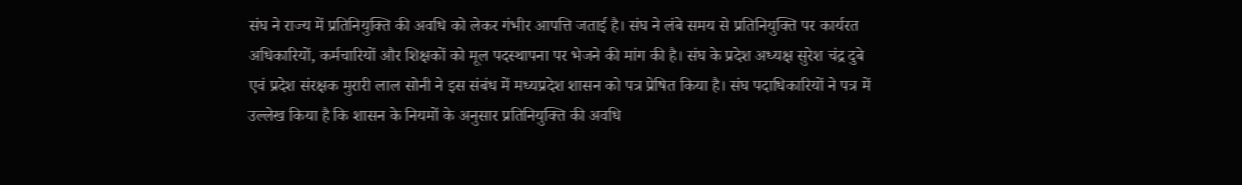संघ ने राज्य में प्रतिनियुक्ति की अवधि को लेकर गंभीर आपत्ति जताई है। संघ ने लंबे समय से प्रतिनियुक्ति पर कार्यरत अधिकारियों, कर्मचारियों और शिक्षकों को मूल पदस्थापना पर भेजने की मांग की है। संघ के प्रदेश अध्यक्ष सुरेश चंद्र दुबे एवं प्रदेश संरक्षक मुरारी लाल सोनी ने इस संबंध में मध्यप्रदेश शासन को पत्र प्रेषित किया है। संघ पदाधिकारियों ने पत्र में उल्लेख किया है कि शासन के नियमों के अनुसार प्रतिनियुक्ति की अवधि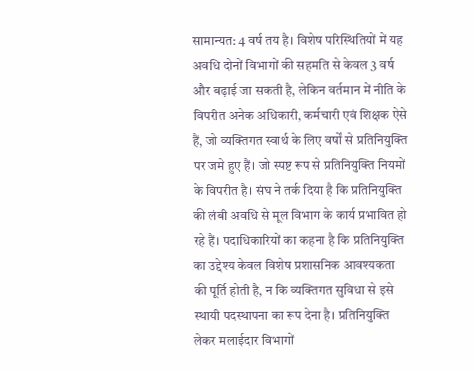सामान्यत: 4 वर्ष तय है। विशेष परिस्थितियों में यह अवधि दोनों विभागों की सहमति से केवल 3 वर्ष और बढ़ाई जा सकती है, लेकिन वर्तमान में नीति के विपरीत अनेक अधिकारी, कर्मचारी एवं शिक्षक ऐसे हैं, जो व्यक्तिगत स्वार्थ के लिए वर्षों से प्रतिनियुक्ति पर जमे हुए हैं। जो स्पष्ट रूप से प्रतिनियुक्ति नियमों के विपरीत है। संघ ने तर्क दिया है कि प्रतिनियुक्ति की लंबी अवधि से मूल विभाग के कार्य प्रभावित हो रहे हैं। पदाधिकारियों का कहना है कि प्रतिनियुक्ति का उद्देश्य केवल विशेष प्रशासनिक आवश्यकता की पूर्ति होती है, न कि व्यक्तिगत सुविधा से इसे स्थायी पदस्थापना का रूप देना है। प्रतिनियुक्ति लेकर मलाईदार विभागों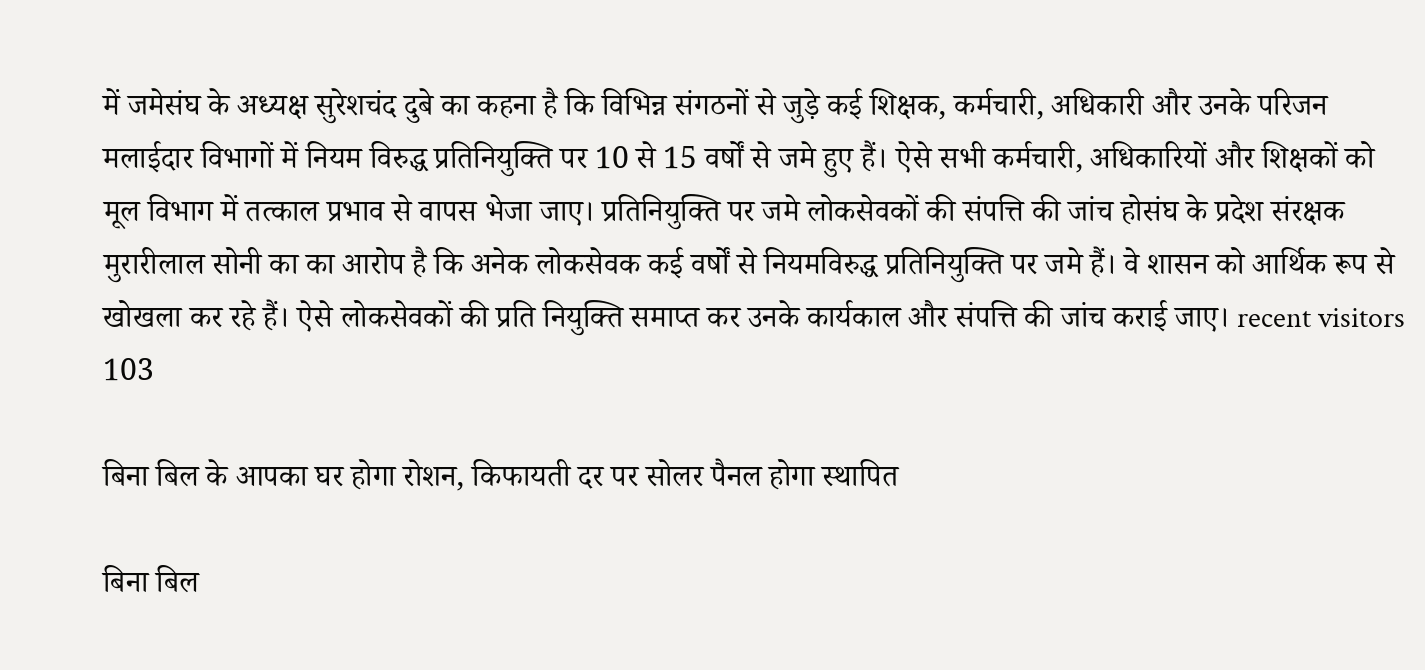में जमेसंघ के अध्यक्ष सुरेशचंद दुबे का कहना है कि विभिन्न संगठनों से जुड़े कई शिक्षक, कर्मचारी, अधिकारी और उनके परिजन मलाईदार विभागों में नियम विरुद्ध प्रतिनियुक्ति पर 10 से 15 वर्षों से जमे हुए हैं। ऐसे सभी कर्मचारी, अधिकारियों और शिक्षकों को मूल विभाग में तत्काल प्रभाव से वापस भेजा जाए। प्रतिनियुक्ति पर जमे लोकसेवकों की संपत्ति की जांच होसंघ के प्रदेश संरक्षक मुरारीलाल सोनी का का आरोप है कि अनेक लोकसेवक कई वर्षों से नियमविरुद्ध प्रतिनियुक्ति पर जमे हैं। वे शासन को आर्थिक रूप से खोखला कर रहे हैं। ऐसे लोकसेवकों की प्रति नियुक्ति समाप्त कर उनके कार्यकाल और संपत्ति की जांच कराई जाए। recent visitors 103

बिना बिल के आपका घर होगा रोशन, किफायती दर पर सोलर पैनल होगा स्थापित

बिना बिल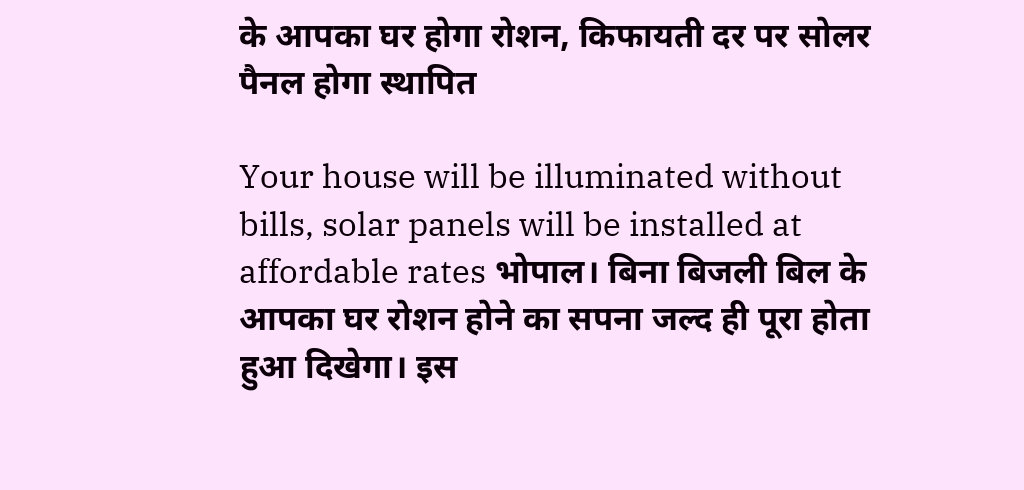के आपका घर होगा रोशन, किफायती दर पर सोलर पैनल होगा स्थापित

Your house will be illuminated without bills, solar panels will be installed at affordable rates भोपाल। बिना बिजली बिल के आपका घर रोशन होने का सपना जल्द ही पूरा होता हुआ दिखेगा। इस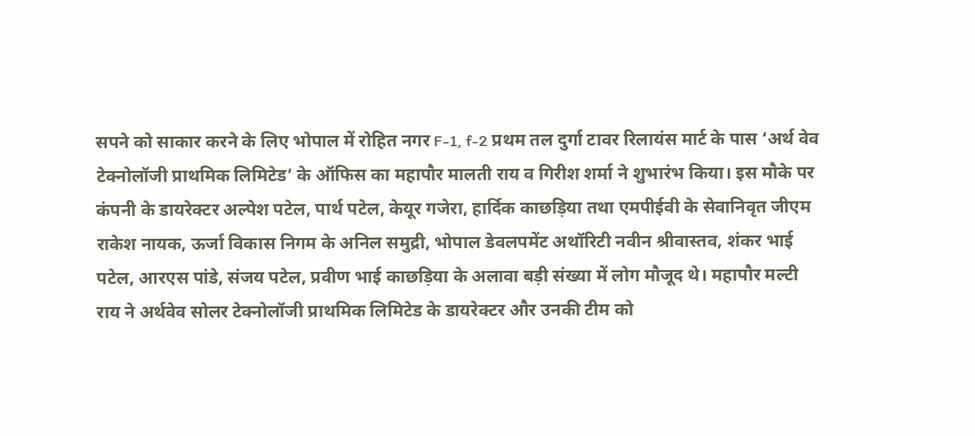सपने को साकार करने के लिए भोपाल में रोहित नगर F-1, f-2 प्रथम तल दुर्गा टावर रिलायंस मार्ट के पास ‘अर्थ वेव टेक्नोलॉजी प्राथमिक लिमिटेड’ के ऑफिस का महापौर मालती राय व गिरीश शर्मा ने शुभारंभ किया। इस मौके पर कंपनी के डायरेक्टर अल्पेश पटेल, पार्थ पटेल, केयूर गजेरा, हार्दिक काछड़िया तथा एमपीईवी के सेवानिवृत जीएम राकेश नायक, ऊर्जा विकास निगम के अनिल समुद्री, भोपाल डेवलपमेंट अथॉरिटी नवीन श्रीवास्तव, शंकर भाई पटेल, आरएस पांडे, संजय पटेल, प्रवीण भाई काछड़िया के अलावा बड़ी संख्या में लोग मौजूद थे। महापौर मल्टी राय ने अर्थवेव सोलर टेक्नोलॉजी प्राथमिक लिमिटेड के डायरेक्टर और उनकी टीम को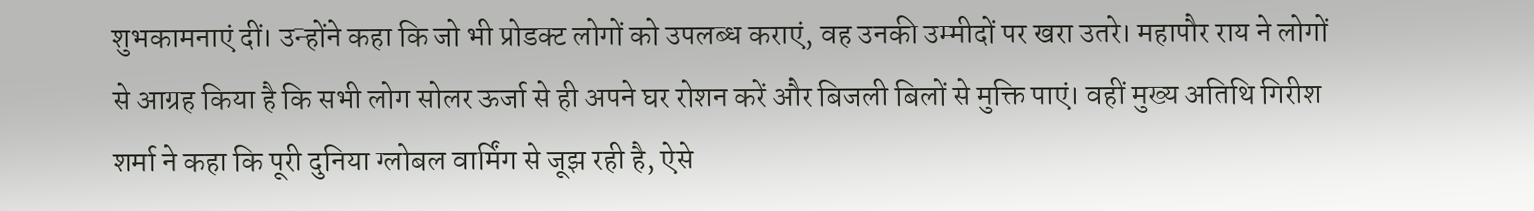शुभकामनाएं दीं। उन्होंने कहा कि जो भी प्रोडक्ट लोगों को उपलब्ध कराएं, वह उनकी उम्मीदों पर खरा उतरे। महापौर राय ने लोगों से आग्रह किया है कि सभी लोग सोलर ऊर्जा से ही अपने घर रोशन करें और बिजली बिलों से मुक्ति पाएं। वहीं मुख्य अतिथि गिरीश शर्मा ने कहा कि पूरी दुनिया ग्लोबल वार्मिंग से जूझ रही है, ऐसे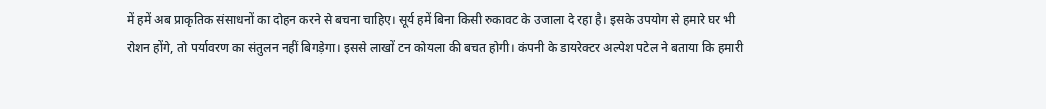में हमें अब प्राकृतिक संसाधनों का दोहन करने से बचना चाहिए। सूर्य हमें बिना किसी रुकावट के उजाला दे रहा है। इसके उपयोग से हमारे घर भी रोशन होंगे, तो पर्यावरण का संतुलन नहीं बिगड़ेगा। इससे लाखों टन कोयला की बचत होगी। कंपनी के डायरेक्टर अल्पेश पटेल ने बताया कि हमारी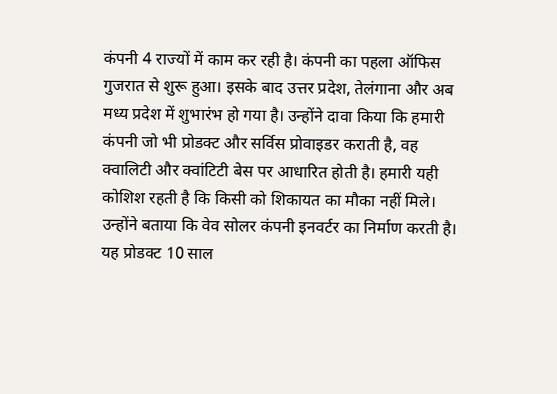कंपनी 4 राज्यों में काम कर रही है। कंपनी का पहला ऑफिस गुजरात से शुरू हुआ। इसके बाद उत्तर प्रदेश, तेलंगाना और अब मध्य प्रदेश में शुभारंभ हो गया है। उन्होंने दावा किया कि हमारी कंपनी जो भी प्रोडक्ट और सर्विस प्रोवाइडर कराती है, वह क्वालिटी और क्वांटिटी बेस पर आधारित होती है। हमारी यही कोशिश रहती है कि किसी को शिकायत का मौका नहीं मिले। उन्होंने बताया कि वेव सोलर कंपनी इनवर्टर का निर्माण करती है। यह प्रोडक्ट 10 साल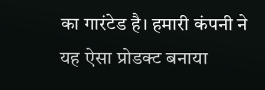का गारंटेड है। हमारी कंपनी ने यह ऐसा प्रोडक्ट बनाया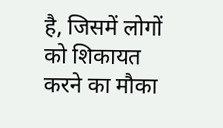है, जिसमें लोगों को शिकायत करने का मौका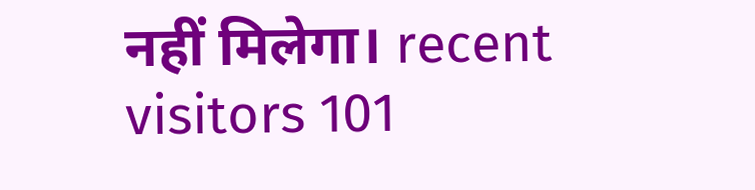नहीं मिलेगा। recent visitors 101